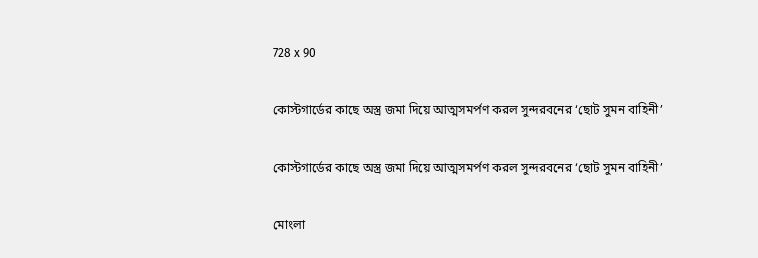728 x 90

কোস্টগার্ডের কাছে অস্ত্র জমা দিয়ে আত্মসমর্পণ করল সুন্দরবনের ‘ছোট সুমন বাহিনী’

কোস্টগার্ডের কাছে অস্ত্র জমা দিয়ে আত্মসমর্পণ করল সুন্দরবনের ‘ছোট সুমন বাহিনী’

মোংলা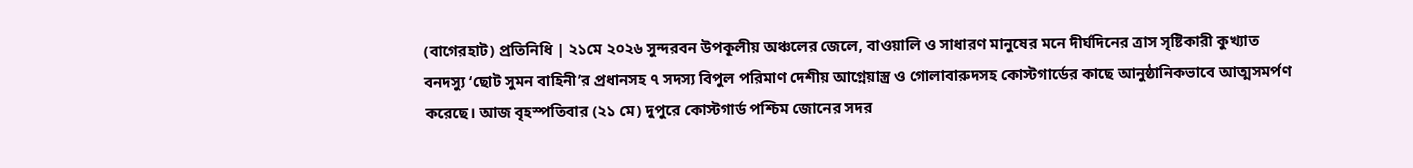(বাগেরহাট) প্রতিনিধি | ২১মে ২০২৬ সুন্দরবন উপকূলীয় অঞ্চলের জেলে, বাওয়ালি ও সাধারণ মানুষের মনে দীর্ঘদিনের ত্রাস সৃষ্টিকারী কুখ্যাত বনদস্যু ‘ছোট সুমন বাহিনী’র প্রধানসহ ৭ সদস্য বিপুল পরিমাণ দেশীয় আগ্নেয়াস্ত্র ও গোলাবারুদসহ কোস্টগার্ডের কাছে আনুষ্ঠানিকভাবে আত্মসমর্পণ করেছে। আজ বৃহস্পতিবার (২১ মে) দুপুরে কোস্টগার্ড পশ্চিম জোনের সদর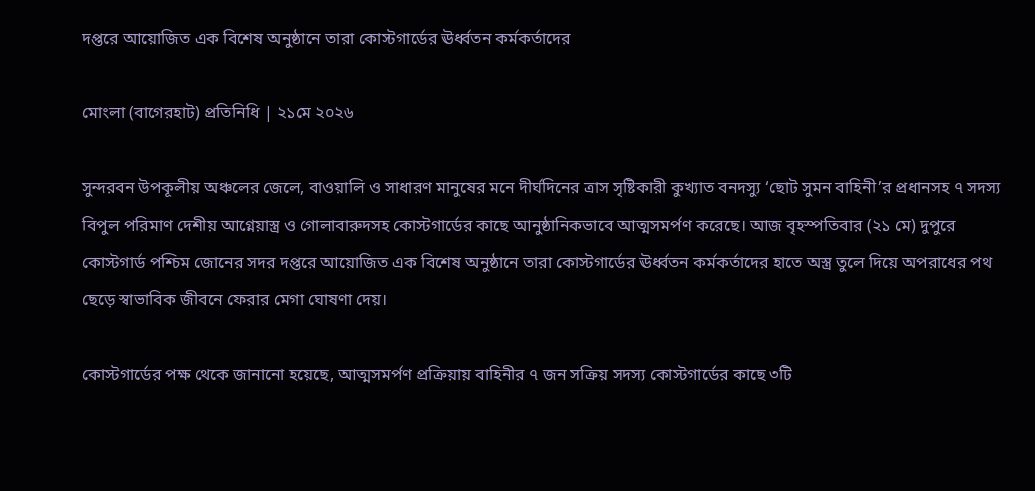দপ্তরে আয়োজিত এক বিশেষ অনুষ্ঠানে তারা কোস্টগার্ডের ঊর্ধ্বতন কর্মকর্তাদের

মোংলা (বাগেরহাট) প্রতিনিধি | ২১মে ২০২৬

সুন্দরবন উপকূলীয় অঞ্চলের জেলে, বাওয়ালি ও সাধারণ মানুষের মনে দীর্ঘদিনের ত্রাস সৃষ্টিকারী কুখ্যাত বনদস্যু ‘ছোট সুমন বাহিনী’র প্রধানসহ ৭ সদস্য বিপুল পরিমাণ দেশীয় আগ্নেয়াস্ত্র ও গোলাবারুদসহ কোস্টগার্ডের কাছে আনুষ্ঠানিকভাবে আত্মসমর্পণ করেছে। আজ বৃহস্পতিবার (২১ মে) দুপুরে কোস্টগার্ড পশ্চিম জোনের সদর দপ্তরে আয়োজিত এক বিশেষ অনুষ্ঠানে তারা কোস্টগার্ডের ঊর্ধ্বতন কর্মকর্তাদের হাতে অস্ত্র তুলে দিয়ে অপরাধের পথ ছেড়ে স্বাভাবিক জীবনে ফেরার মেগা ঘোষণা দেয়।

কোস্টগার্ডের পক্ষ থেকে জানানো হয়েছে, আত্মসমর্পণ প্রক্রিয়ায় বাহিনীর ৭ জন সক্রিয় সদস্য কোস্টগার্ডের কাছে ৩টি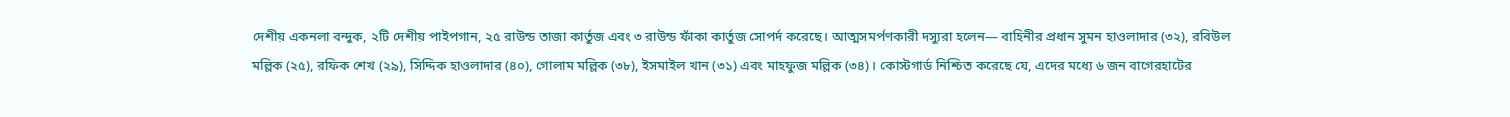দেশীয় একনলা বন্দুক, ২টি দেশীয় পাইপগান, ২৫ রাউন্ড তাজা কার্তুজ এবং ৩ রাউন্ড ফাঁকা কার্তুজ সোপর্দ করেছে। আত্মসমর্পণকারী দস্যুরা হলেন— বাহিনীর প্রধান সুমন হাওলাদার (৩২), রবিউল মল্লিক (২৫), রফিক শেখ (২৯), সিদ্দিক হাওলাদার (৪০), গোলাম মল্লিক (৩৮), ইসমাইল খান (৩১) এবং মাহফুজ মল্লিক (৩৪)। কোস্টগার্ড নিশ্চিত করেছে যে, এদের মধ্যে ৬ জন বাগেরহাটের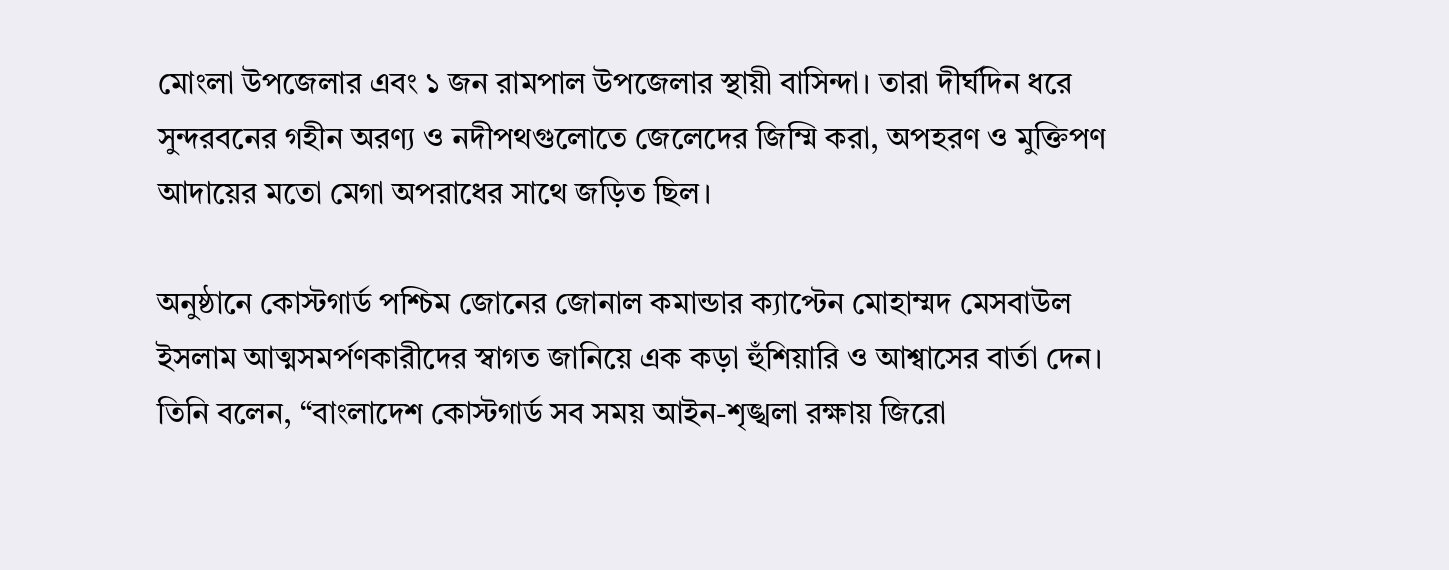মোংলা উপজেলার এবং ১ জন রামপাল উপজেলার স্থায়ী বাসিন্দা। তারা দীর্ঘদিন ধরে সুন্দরবনের গহীন অরণ্য ও নদীপথগুলোতে জেলেদের জিম্মি করা, অপহরণ ও মুক্তিপণ আদায়ের মতো মেগা অপরাধের সাথে জড়িত ছিল।

অনুষ্ঠানে কোস্টগার্ড পশ্চিম জোনের জোনাল কমান্ডার ক্যাপ্টেন মোহাম্মদ মেসবাউল ইসলাম আত্মসমর্পণকারীদের স্বাগত জানিয়ে এক কড়া হুঁশিয়ারি ও আশ্বাসের বার্তা দেন। তিনি বলেন, “বাংলাদেশ কোস্টগার্ড সব সময় আইন-শৃঙ্খলা রক্ষায় জিরো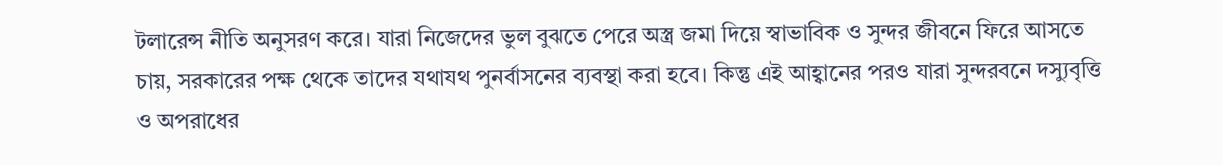টলারেন্স নীতি অনুসরণ করে। যারা নিজেদের ভুল বুঝতে পেরে অস্ত্র জমা দিয়ে স্বাভাবিক ও সুন্দর জীবনে ফিরে আসতে চায়, সরকারের পক্ষ থেকে তাদের যথাযথ পুনর্বাসনের ব্যবস্থা করা হবে। কিন্তু এই আহ্বানের পরও যারা সুন্দরবনে দস্যুবৃত্তি ও অপরাধের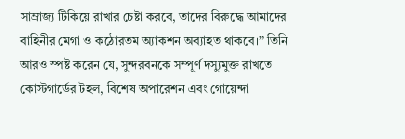সাম্রাজ্য টিকিয়ে রাখার চেষ্টা করবে, তাদের বিরুদ্ধে আমাদের বাহিনীর মেগা ও কঠোরতম অ্যাকশন অব্যাহত থাকবে।” তিনি আরও স্পষ্ট করেন যে, সুন্দরবনকে সম্পূর্ণ দস্যুমুক্ত রাখতে কোস্টগার্ডের টহল, বিশেষ অপারেশন এবং গোয়েন্দা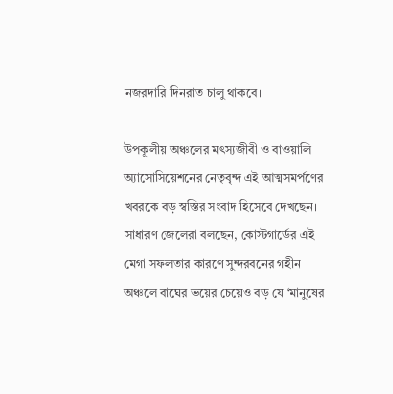নজরদারি দিনরাত চালু থাকবে।

উপকূলীয় অঞ্চলের মৎস্যজীবী ও বাওয়ালি অ্যাসোসিয়েশনের নেতৃবৃন্দ এই আত্মসমর্পণের খবরকে বড় স্বস্তির সংবাদ হিসেবে দেখছেন। সাধারণ জেলেরা বলছেন, কোস্টগার্ডের এই মেগা সফলতার কারণে সুন্দরবনের গহীন অঞ্চলে বাঘের ভয়ের চেয়েও বড় যে ‘মানুষের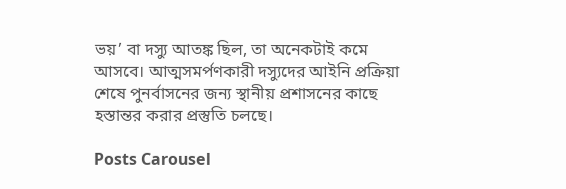ভয়’ বা দস্যু আতঙ্ক ছিল, তা অনেকটাই কমে আসবে। আত্মসমর্পণকারী দস্যুদের আইনি প্রক্রিয়া শেষে পুনর্বাসনের জন্য স্থানীয় প্রশাসনের কাছে হস্তান্তর করার প্রস্তুতি চলছে।

Posts Carousel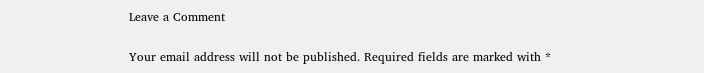Leave a Comment

Your email address will not be published. Required fields are marked with *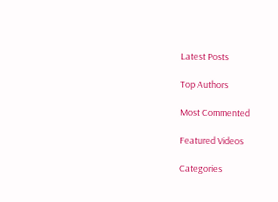Latest Posts

Top Authors

Most Commented

Featured Videos

Categories